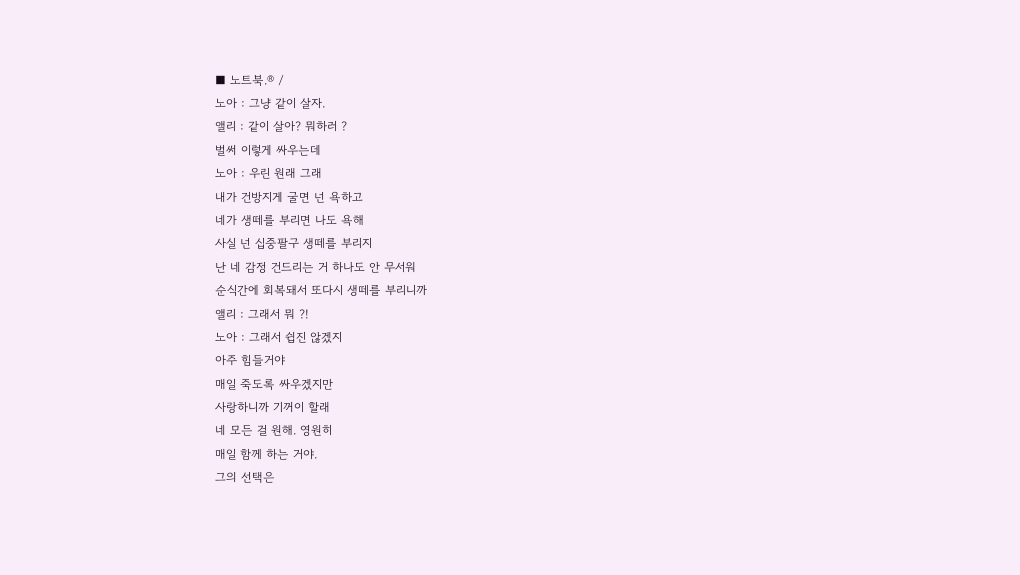■ 노트북.® /
노아 : 그냥 같이 살자.
앨리 : 같이 살아? 뭐하러 ?
벌써 이렇게 싸우는데
노아 : 우린 원래 그래
내가 건방지게 굴면 넌 욕하고
네가 생떼를 부리면 나도 욕해
사실 넌 십중팔구 생떼를 부리지
난 네 감정 건드리는 거 하나도 안 무서워
순식간에 회복돼서 또다시 생떼를 부리니까
앨리 : 그래서 뭐 ?!
노아 : 그래서 쉽진 않겠지
아주 힘들거야
매일 죽도록 싸우겠지만
사랑하니까 기꺼이 할래
네 모든 걸 원해. 영원히
매일 함께 하는 거야.
그의 선택은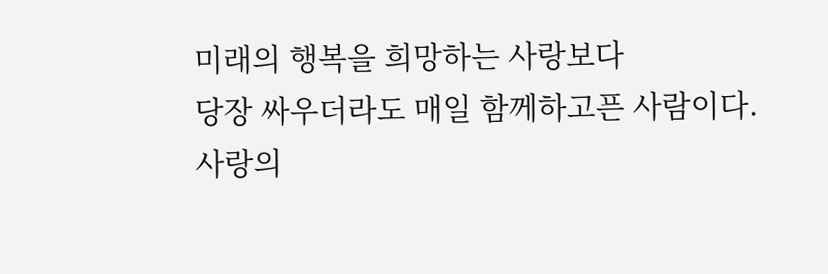미래의 행복을 희망하는 사랑보다
당장 싸우더라도 매일 함께하고픈 사람이다.
사랑의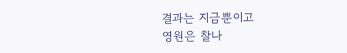결과는 지금뿐이고
영원은 찰나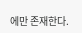에만 존재한다.